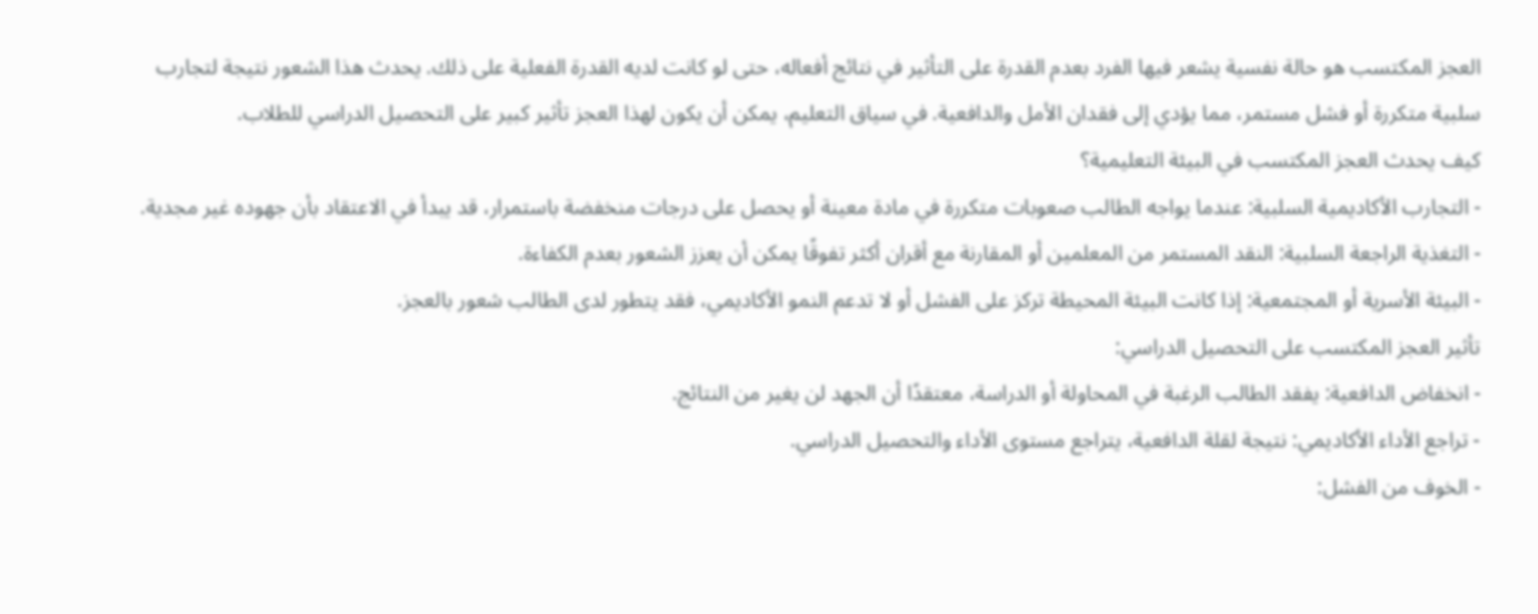العجز المكتسب هو حالة نفسية يشعر فيها الفرد بعدم القدرة على التأثير في نتائج أفعاله، حتى لو كانت لديه القدرة الفعلية على ذلك. يحدث هذا الشعور نتيجة لتجارب سلبية متكررة أو فشل مستمر، مما يؤدي إلى فقدان الأمل والدافعية. في سياق التعليم، يمكن أن يكون لهذا العجز تأثير كبير على التحصيل الدراسي للطلاب.
كيف يحدث العجز المكتسب في البيئة التعليمية؟
- التجارب الأكاديمية السلبية: عندما يواجه الطالب صعوبات متكررة في مادة معينة أو يحصل على درجات منخفضة باستمرار، قد يبدأ في الاعتقاد بأن جهوده غير مجدية.
- التغذية الراجعة السلبية: النقد المستمر من المعلمين أو المقارنة مع أقران أكثر تفوقًا يمكن أن يعزز الشعور بعدم الكفاءة.
- البيئة الأسرية أو المجتمعية: إذا كانت البيئة المحيطة تركز على الفشل أو لا تدعم النمو الأكاديمي، فقد يتطور لدى الطالب شعور بالعجز.
تأثير العجز المكتسب على التحصيل الدراسي:
- انخفاض الدافعية: يفقد الطالب الرغبة في المحاولة أو الدراسة، معتقدًا أن الجهد لن يغير من النتائج.
- تراجع الأداء الأكاديمي: نتيجة لقلة الدافعية، يتراجع مستوى الأداء والتحصيل الدراسي.
- الخوف من الفشل: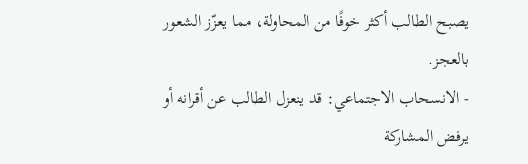يصبح الطالب أكثر خوفًا من المحاولة، مما يعزّز الشعور بالعجز.
- الانسحاب الاجتماعي: قد ينعزل الطالب عن أقرانه أو يرفض المشاركة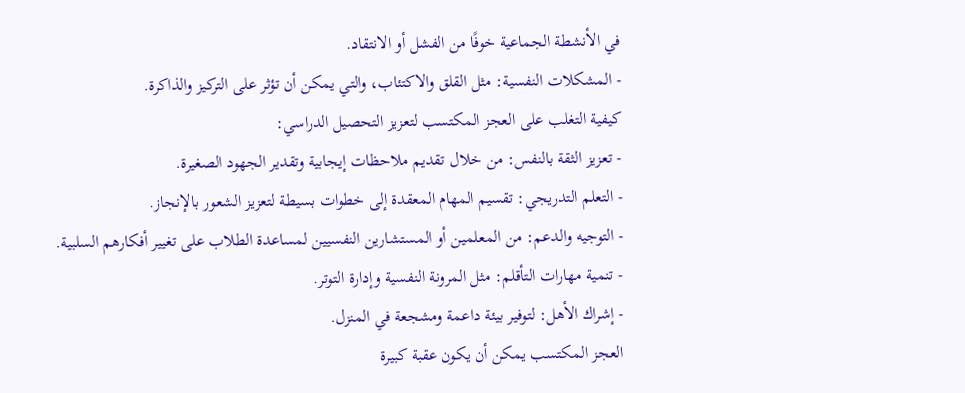في الأنشطة الجماعية خوفًا من الفشل أو الانتقاد.
- المشكلات النفسية: مثل القلق والاكتئاب، والتي يمكن أن تؤثر على التركيز والذاكرة.
كيفية التغلب على العجز المكتسب لتعزيز التحصيل الدراسي:
- تعزيز الثقة بالنفس: من خلال تقديم ملاحظات إيجابية وتقدير الجهود الصغيرة.
- التعلم التدريجي: تقسيم المهام المعقدة إلى خطوات بسيطة لتعزيز الشعور بالإنجاز.
- التوجيه والدعم: من المعلمين أو المستشارين النفسيين لمساعدة الطلاب على تغيير أفكارهم السلبية.
- تنمية مهارات التأقلم: مثل المرونة النفسية وإدارة التوتر.
- إشراك الأهل: لتوفير بيئة داعمة ومشجعة في المنزل.
العجز المكتسب يمكن أن يكون عقبة كبيرة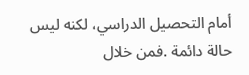أمام التحصيل الدراسي، لكنه ليس حالة دائمة .فمن خلال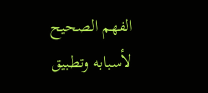الفهم الصحيح لأسبابه وتطبيق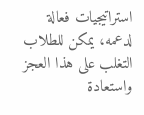استراتيجيات فعالة لدعمه، يمكن للطلاب التغلب على هذا العجز واستعادة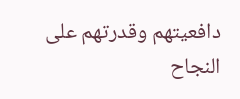دافعيتهم وقدرتهم على النجاح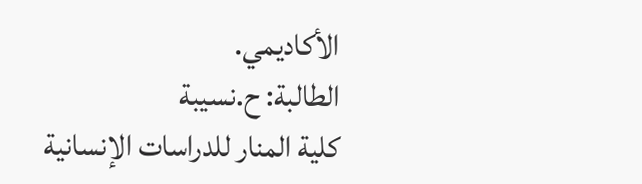الأكاديمي.
الطالبة: ح.نسيبة
كلية المنار للدراسات الإنسانية